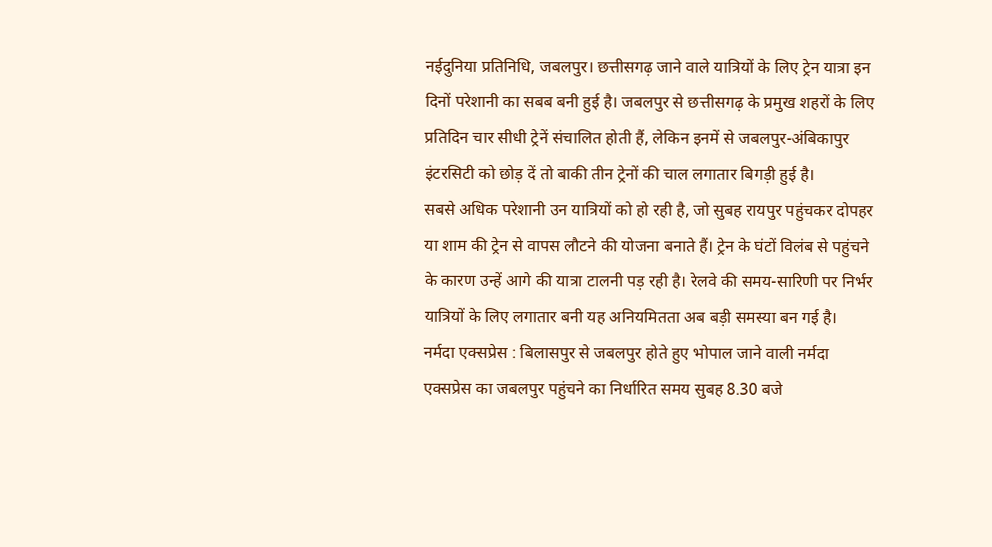नईदुनिया प्रतिनिधि, जबलपुर। छत्तीसगढ़ जाने वाले यात्रियों के लिए ट्रेन यात्रा इन दिनों परेशानी का सबब बनी हुई है। जबलपुर से छत्तीसगढ़ के प्रमुख शहरों के लिए प्रतिदिन चार सीधी ट्रेनें संचालित होती हैं, लेकिन इनमें से जबलपुर-अंबिकापुर इंटरसिटी को छोड़ दें तो बाकी तीन ट्रेनों की चाल लगातार बिगड़ी हुई है।
सबसे अधिक परेशानी उन यात्रियों को हो रही है, जो सुबह रायपुर पहुंचकर दोपहर या शाम की ट्रेन से वापस लौटने की योजना बनाते हैं। ट्रेन के घंटों विलंब से पहुंचने के कारण उन्हें आगे की यात्रा टालनी पड़ रही है। रेलवे की समय-सारिणी पर निर्भर यात्रियों के लिए लगातार बनी यह अनियमितता अब बड़ी समस्या बन गई है।
नर्मदा एक्सप्रेस : बिलासपुर से जबलपुर होते हुए भोपाल जाने वाली नर्मदा एक्सप्रेस का जबलपुर पहुंचने का निर्धारित समय सुबह 8.30 बजे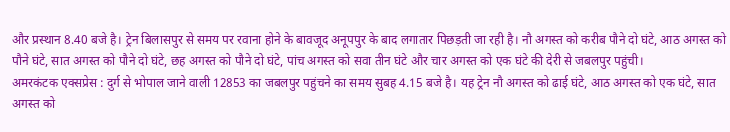और प्रस्थान 8.40 बजे है। ट्रेन बिलासपुर से समय पर रवाना होने के बावजूद अनूपपुर के बाद लगातार पिछड़ती जा रही है। नौ अगस्त को करीब पौने दो घंटे, आठ अगस्त को पौने घंटे, सात अगस्त को पौने दो घंटे, छह अगस्त को पौने दो घंटे, पांच अगस्त को सवा तीन घंटे और चार अगस्त को एक घंटे की देरी से जबलपुर पहुंची।
अमरकंटक एक्सप्रेस : दुर्ग से भोपाल जाने वाली 12853 का जबलपुर पहुंचने का समय सुबह 4.15 बजे है। यह ट्रेन नौ अगस्त को ढाई घंटे, आठ अगस्त को एक घंटे, सात अगस्त को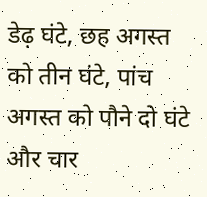डेढ़ घंटे, छह अगस्त को तीन घंटे, पांच अगस्त को पौने दो घंटे और चार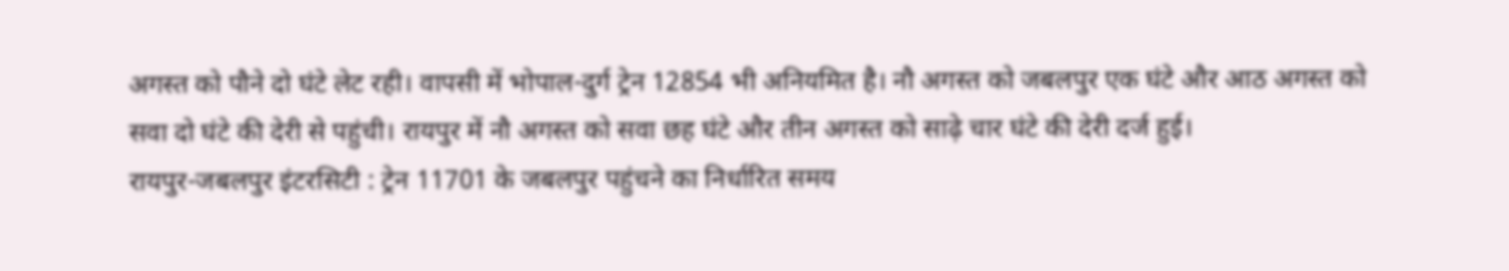अगस्त को पौने दो घंटे लेट रही। वापसी में भोपाल-दुर्ग ट्रेन 12854 भी अनियमित है। नौ अगस्त को जबलपुर एक घंटे और आठ अगस्त को सवा दो घंटे की देरी से पहुंची। रायपुर में नौ अगस्त को सवा छह घंटे और तीन अगस्त को साढ़े चार घंटे की देरी दर्ज हुई।
रायपुर-जबलपुर इंटरसिटी : ट्रेन 11701 के जबलपुर पहुंचने का निर्धारित समय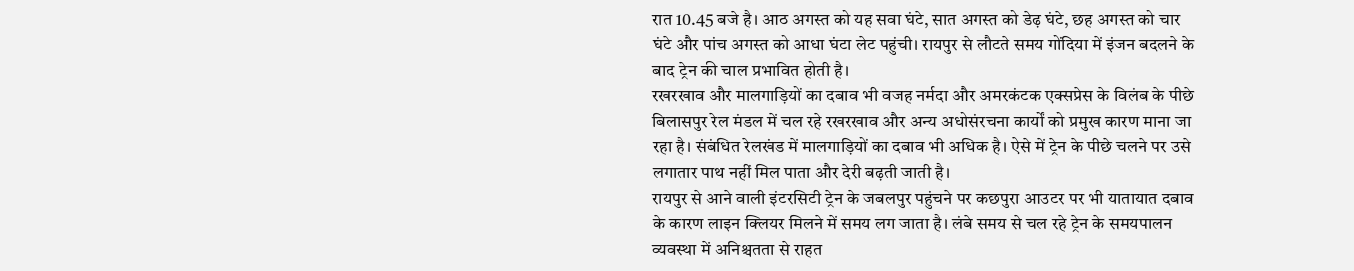रात 10.45 बजे है। आठ अगस्त को यह सवा घंटे, सात अगस्त को डेढ़ घंटे, छह अगस्त को चार घंटे और पांच अगस्त को आधा घंटा लेट पहुंची। रायपुर से लौटते समय गोंदिया में इंजन बदलने के बाद ट्रेन की चाल प्रभावित होती है।
रखरखाव और मालगाड़ियों का दबाव भी वजह नर्मदा और अमरकंटक एक्सप्रेस के विलंब के पीछे बिलासपुर रेल मंडल में चल रहे रखरखाव और अन्य अधोसंरचना कार्यों को प्रमुख कारण माना जा रहा है। संबंधित रेलखंड में मालगाड़ियों का दबाव भी अधिक है। ऐसे में ट्रेन के पीछे चलने पर उसे लगातार पाथ नहीं मिल पाता और देरी बढ़ती जाती है।
रायपुर से आने वाली इंटरसिटी ट्रेन के जबलपुर पहुंचने पर कछपुरा आउटर पर भी यातायात दबाव के कारण लाइन क्लियर मिलने में समय लग जाता है। लंबे समय से चल रहे ट्रेन के समयपालन व्यवस्था में अनिश्चतता से राहत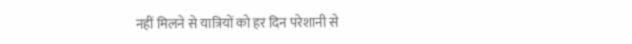नहीं मिलने से यात्रियों को हर दिन परेशानी से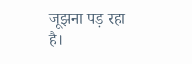जूझना पड़ रहा है।